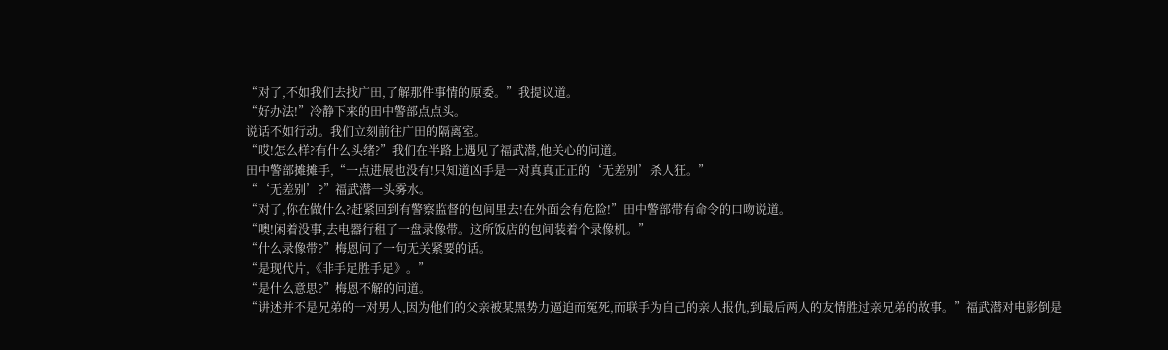“对了,不如我们去找广田,了解那件事情的原委。”我提议道。
“好办法!”冷静下来的田中警部点点头。
说话不如行动。我们立刻前往广田的隔离室。
“哎!怎么样?有什么头绪?”我们在半路上遇见了福武潜,他关心的问道。
田中警部摊摊手,“一点进展也没有!只知道凶手是一对真真正正的‘无差别’杀人狂。”
“‘无差别’?”福武潜一头雾水。
“对了,你在做什么?赶紧回到有警察监督的包间里去!在外面会有危险!”田中警部带有命令的口吻说道。
“噢!闲着没事,去电器行租了一盘录像带。这所饭店的包间装着个录像机。”
“什么录像带?”梅恩问了一句无关紧要的话。
“是现代片,《非手足胜手足》。”
“是什么意思?”梅恩不解的问道。
“讲述并不是兄弟的一对男人,因为他们的父亲被某黑势力逼迫而冤死,而联手为自己的亲人报仇,到最后两人的友情胜过亲兄弟的故事。”福武潜对电影倒是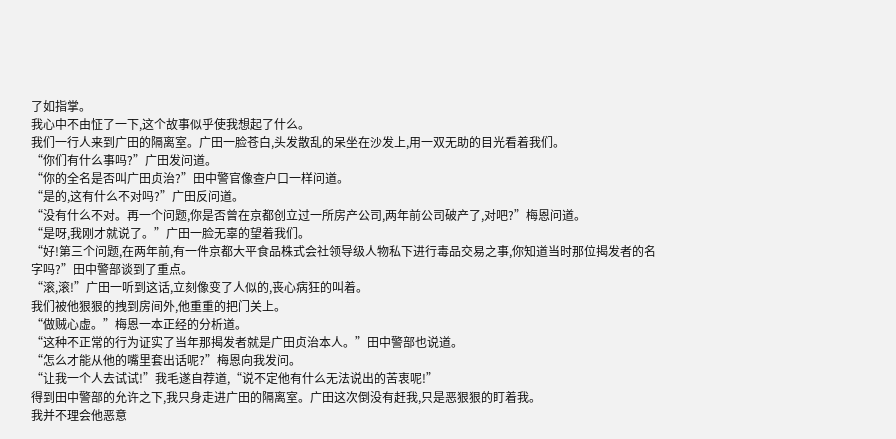了如指掌。
我心中不由怔了一下,这个故事似乎使我想起了什么。
我们一行人来到广田的隔离室。广田一脸苍白,头发散乱的呆坐在沙发上,用一双无助的目光看着我们。
“你们有什么事吗?”广田发问道。
“你的全名是否叫广田贞治?”田中警官像查户口一样问道。
“是的,这有什么不对吗?”广田反问道。
“没有什么不对。再一个问题,你是否曾在京都创立过一所房产公司,两年前公司破产了,对吧?”梅恩问道。
“是呀,我刚才就说了。”广田一脸无辜的望着我们。
“好!第三个问题,在两年前,有一件京都大平食品株式会社领导级人物私下进行毒品交易之事,你知道当时那位揭发者的名字吗?”田中警部谈到了重点。
“滚,滚!”广田一听到这话,立刻像变了人似的,丧心病狂的叫着。
我们被他狠狠的拽到房间外,他重重的把门关上。
“做贼心虚。”梅恩一本正经的分析道。
“这种不正常的行为证实了当年那揭发者就是广田贞治本人。”田中警部也说道。
“怎么才能从他的嘴里套出话呢?”梅恩向我发问。
“让我一个人去试试!”我毛遂自荐道,“说不定他有什么无法说出的苦衷呢!”
得到田中警部的允许之下,我只身走进广田的隔离室。广田这次倒没有赶我,只是恶狠狠的盯着我。
我并不理会他恶意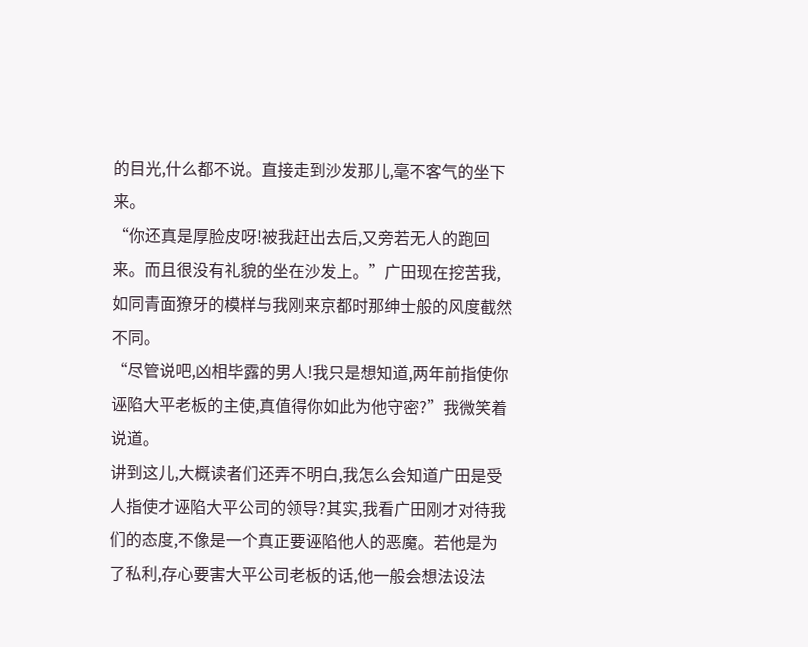的目光,什么都不说。直接走到沙发那儿,毫不客气的坐下来。
“你还真是厚脸皮呀!被我赶出去后,又旁若无人的跑回来。而且很没有礼貌的坐在沙发上。”广田现在挖苦我,如同青面獠牙的模样与我刚来京都时那绅士般的风度截然不同。
“尽管说吧,凶相毕露的男人!我只是想知道,两年前指使你诬陷大平老板的主使,真值得你如此为他守密?”我微笑着说道。
讲到这儿,大概读者们还弄不明白,我怎么会知道广田是受人指使才诬陷大平公司的领导?其实,我看广田刚才对待我们的态度,不像是一个真正要诬陷他人的恶魔。若他是为了私利,存心要害大平公司老板的话,他一般会想法设法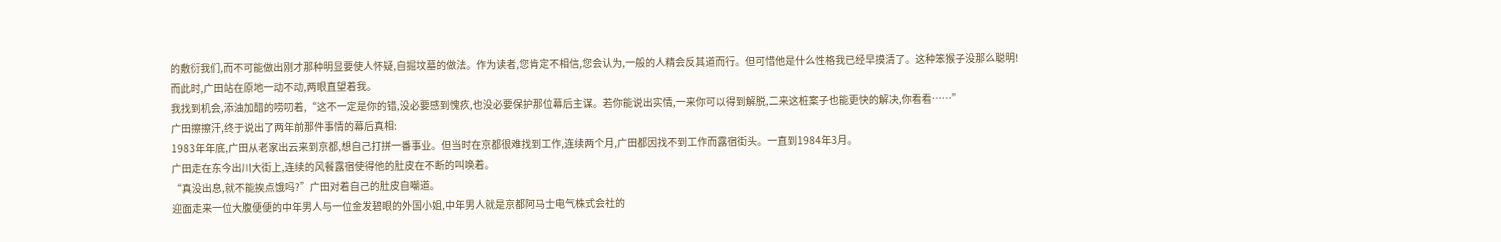的敷衍我们,而不可能做出刚才那种明显要使人怀疑,自掘坟墓的做法。作为读者,您肯定不相信,您会认为,一般的人精会反其道而行。但可惜他是什么性格我已经早摸清了。这种笨猴子没那么聪明!
而此时,广田站在原地一动不动,两眼直望着我。
我找到机会,添油加醋的唠叨着,“这不一定是你的错,没必要感到愧疚,也没必要保护那位幕后主谋。若你能说出实情,一来你可以得到解脱,二来这桩案子也能更快的解决,你看看……”
广田擦擦汗,终于说出了两年前那件事情的幕后真相:
1983年年底,广田从老家出云来到京都,想自己打拼一番事业。但当时在京都很难找到工作,连续两个月,广田都因找不到工作而露宿街头。一直到1984年3月。
广田走在东今出川大街上,连续的风餐露宿使得他的肚皮在不断的叫唤着。
“真没出息,就不能挨点饿吗?”广田对着自己的肚皮自嘲道。
迎面走来一位大腹便便的中年男人与一位金发碧眼的外国小姐,中年男人就是京都阿马士电气株式会社的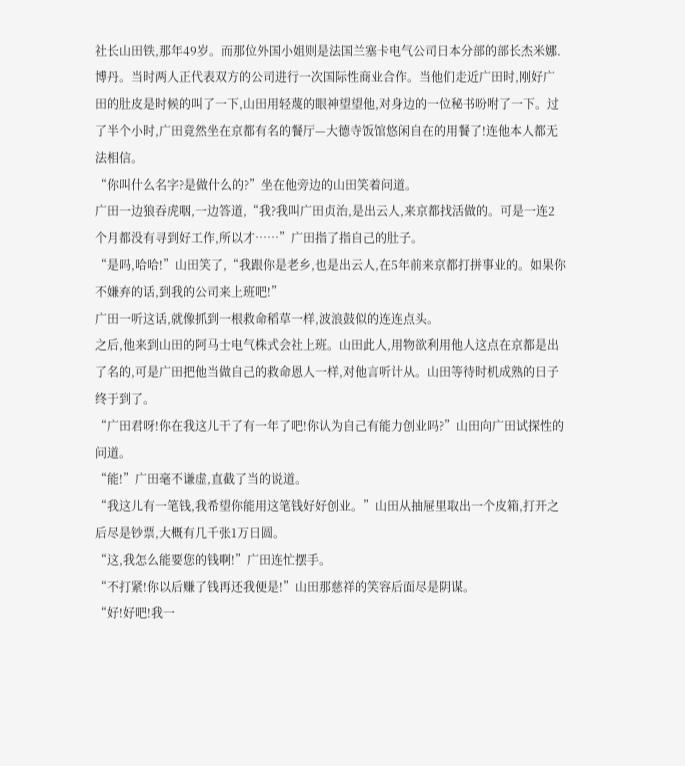社长山田铁,那年49岁。而那位外国小姐则是法国兰塞卡电气公司日本分部的部长杰米娜.博丹。当时两人正代表双方的公司进行一次国际性商业合作。当他们走近广田时,刚好广田的肚皮是时候的叫了一下,山田用轻蔑的眼神望望他,对身边的一位秘书吩咐了一下。过了半个小时,广田竟然坐在京都有名的餐厅—大德寺饭馆悠闲自在的用餐了!连他本人都无法相信。
“你叫什么名字?是做什么的?”坐在他旁边的山田笑着问道。
广田一边狼吞虎咽,一边答道,“我?我叫广田贞治,是出云人,来京都找活做的。可是一连2个月都没有寻到好工作,所以才……”广田指了指自己的肚子。
“是吗,哈哈!”山田笑了,“我跟你是老乡,也是出云人,在5年前来京都打拼事业的。如果你不嫌弃的话,到我的公司来上班吧!”
广田一听这话,就像抓到一根救命稻草一样,波浪鼓似的连连点头。
之后,他来到山田的阿马士电气株式会社上班。山田此人,用物欲利用他人这点在京都是出了名的,可是广田把他当做自己的救命恩人一样,对他言听计从。山田等待时机成熟的日子终于到了。
“广田君呀!你在我这儿干了有一年了吧!你认为自己有能力创业吗?”山田向广田试探性的问道。
“能!”广田毫不谦虚,直截了当的说道。
“我这儿有一笔钱,我希望你能用这笔钱好好创业。”山田从抽屉里取出一个皮箱,打开之后尽是钞票,大概有几千张1万日圆。
“这,我怎么能要您的钱啊!”广田连忙摆手。
“不打紧!你以后赚了钱再还我便是!”山田那慈祥的笑容后面尽是阴谋。
“好!好吧!我一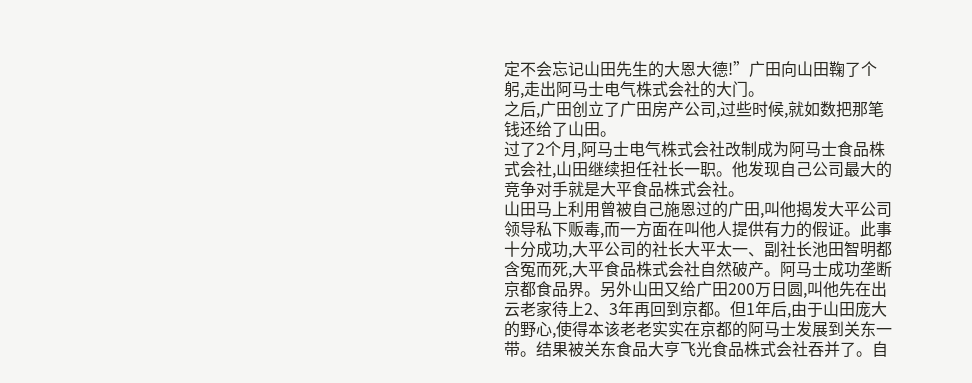定不会忘记山田先生的大恩大德!”广田向山田鞠了个躬,走出阿马士电气株式会社的大门。
之后,广田创立了广田房产公司,过些时候,就如数把那笔钱还给了山田。
过了2个月,阿马士电气株式会社改制成为阿马士食品株式会社,山田继续担任社长一职。他发现自己公司最大的竞争对手就是大平食品株式会社。
山田马上利用曾被自己施恩过的广田,叫他揭发大平公司领导私下贩毒,而一方面在叫他人提供有力的假证。此事十分成功,大平公司的社长大平太一、副社长池田智明都含冤而死,大平食品株式会社自然破产。阿马士成功垄断京都食品界。另外山田又给广田200万日圆,叫他先在出云老家待上2、3年再回到京都。但1年后,由于山田庞大的野心,使得本该老老实实在京都的阿马士发展到关东一带。结果被关东食品大亨飞光食品株式会社吞并了。自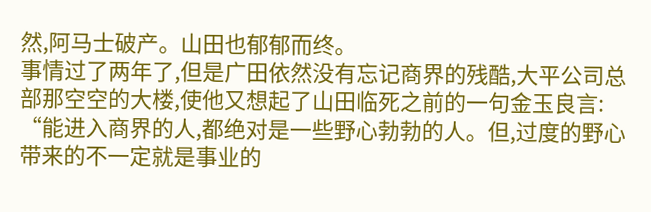然,阿马士破产。山田也郁郁而终。
事情过了两年了,但是广田依然没有忘记商界的残酷,大平公司总部那空空的大楼,使他又想起了山田临死之前的一句金玉良言:
“能进入商界的人,都绝对是一些野心勃勃的人。但,过度的野心带来的不一定就是事业的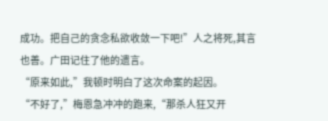成功。把自己的贪念私欲收敛一下吧!”人之将死,其言也善。广田记住了他的遗言。
“原来如此,”我顿时明白了这次命案的起因。
“不好了,”梅恩急冲冲的跑来,“那杀人狂又开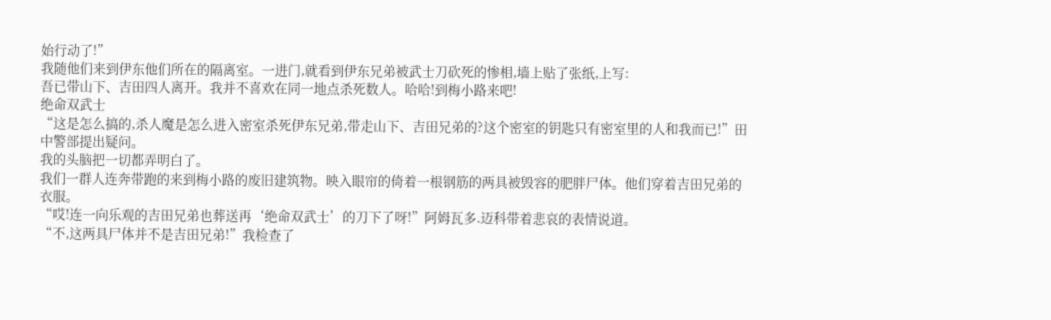始行动了!”
我随他们来到伊东他们所在的隔离室。一进门,就看到伊东兄弟被武士刀砍死的惨相,墙上贴了张纸,上写:
吾已带山下、吉田四人离开。我并不喜欢在同一地点杀死数人。哈哈!到梅小路来吧!
绝命双武士
“这是怎么搞的,杀人魔是怎么进入密室杀死伊东兄弟,带走山下、吉田兄弟的?这个密室的钥匙只有密室里的人和我而已!”田中警部提出疑问。
我的头脑把一切都弄明白了。
我们一群人连奔带跑的来到梅小路的废旧建筑物。映入眼帘的倚着一根钢筋的两具被毁容的肥胖尸体。他们穿着吉田兄弟的衣服。
“哎!连一向乐观的吉田兄弟也葬送再‘绝命双武士’的刀下了呀!”阿姆瓦多.迈科带着悲哀的表情说道。
“不,这两具尸体并不是吉田兄弟!”我检查了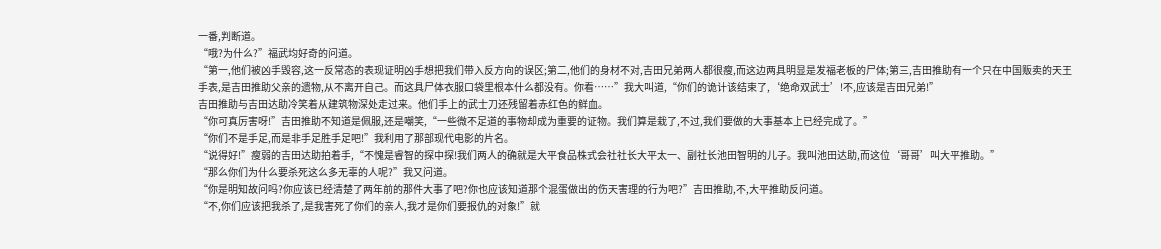一番,判断道。
“哦?为什么?”福武均好奇的问道。
“第一,他们被凶手毁容,这一反常态的表现证明凶手想把我们带入反方向的误区;第二,他们的身材不对,吉田兄弟两人都很瘦,而这边两具明显是发福老板的尸体;第三,吉田推助有一个只在中国贩卖的天王手表,是吉田推助父亲的遗物,从不离开自己。而这具尸体衣服口袋里根本什么都没有。你看……”我大叫道,“你们的诡计该结束了,‘绝命双武士’!不,应该是吉田兄弟!”
吉田推助与吉田达助冷笑着从建筑物深处走过来。他们手上的武士刀还残留着赤红色的鲜血。
“你可真厉害呀!”吉田推助不知道是佩服,还是嘲笑,“一些微不足道的事物却成为重要的证物。我们算是栽了,不过,我们要做的大事基本上已经完成了。”
“你们不是手足,而是非手足胜手足吧!”我利用了那部现代电影的片名。
“说得好!”瘦弱的吉田达助拍着手,“不愧是睿智的探中探!我们两人的确就是大平食品株式会社社长大平太一、副社长池田智明的儿子。我叫池田达助,而这位‘哥哥’叫大平推助。”
“那么你们为什么要杀死这么多无辜的人呢?”我又问道。
“你是明知故问吗?你应该已经清楚了两年前的那件大事了吧?你也应该知道那个混蛋做出的伤天害理的行为吧?”吉田推助,不,大平推助反问道。
“不,你们应该把我杀了,是我害死了你们的亲人,我才是你们要报仇的对象!”就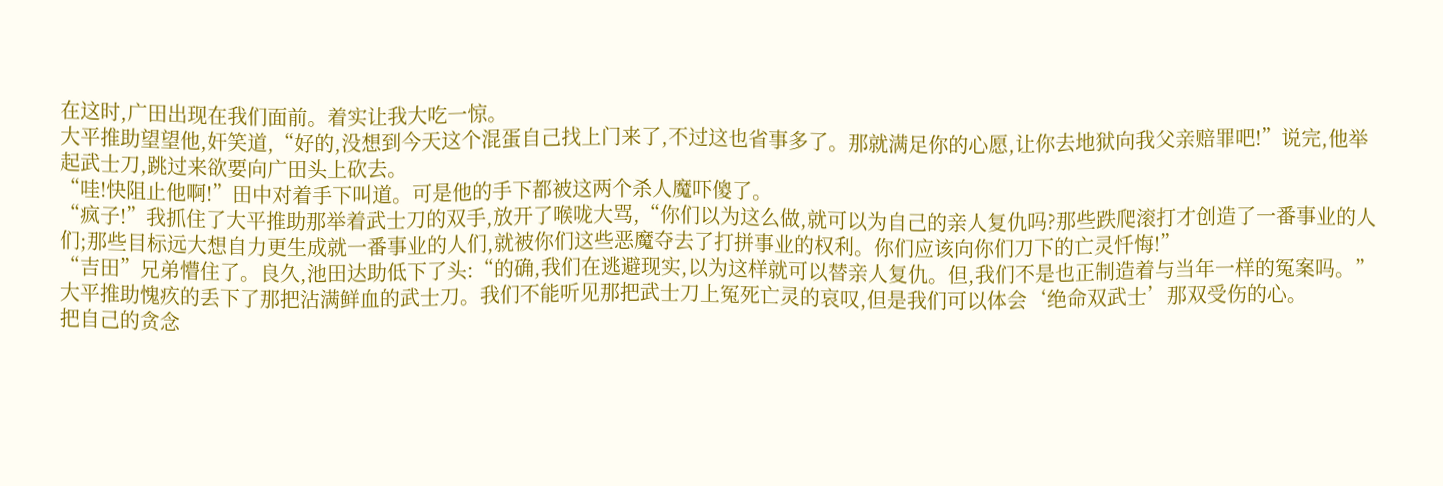在这时,广田出现在我们面前。着实让我大吃一惊。
大平推助望望他,奸笑道,“好的,没想到今天这个混蛋自己找上门来了,不过这也省事多了。那就满足你的心愿,让你去地狱向我父亲赔罪吧!”说完,他举起武士刀,跳过来欲要向广田头上砍去。
“哇!快阻止他啊!”田中对着手下叫道。可是他的手下都被这两个杀人魔吓傻了。
“疯子!”我抓住了大平推助那举着武士刀的双手,放开了喉咙大骂,“你们以为这么做,就可以为自己的亲人复仇吗?那些跌爬滚打才创造了一番事业的人们;那些目标远大想自力更生成就一番事业的人们,就被你们这些恶魔夺去了打拼事业的权利。你们应该向你们刀下的亡灵忏悔!”
“吉田”兄弟懵住了。良久,池田达助低下了头:“的确,我们在逃避现实,以为这样就可以替亲人复仇。但,我们不是也正制造着与当年一样的冤案吗。”
大平推助愧疚的丢下了那把沾满鲜血的武士刀。我们不能听见那把武士刀上冤死亡灵的哀叹,但是我们可以体会‘绝命双武士’那双受伤的心。
把自己的贪念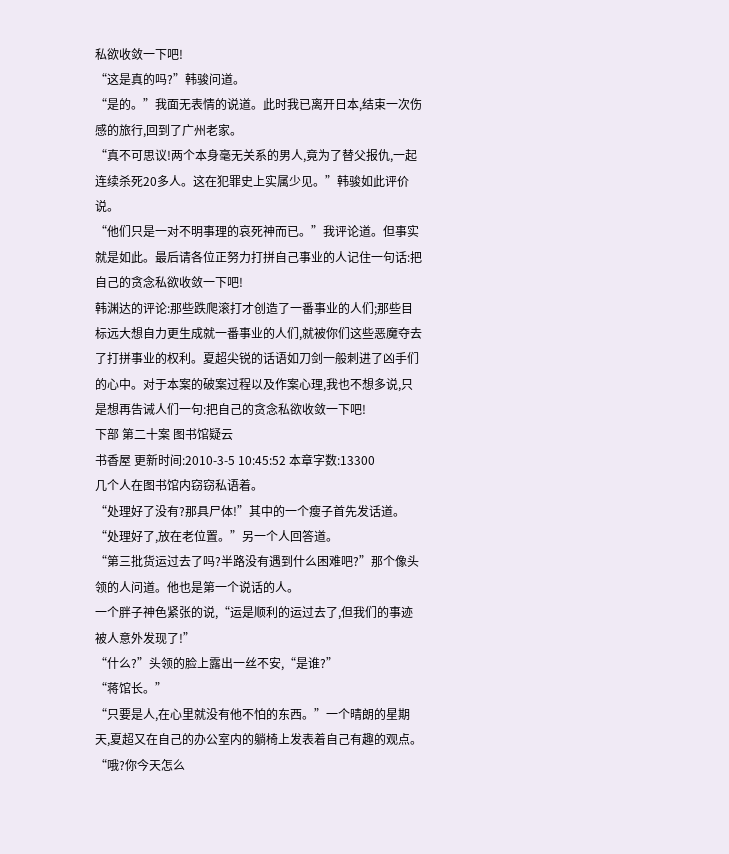私欲收敛一下吧!
“这是真的吗?”韩骏问道。
“是的。”我面无表情的说道。此时我已离开日本,结束一次伤感的旅行,回到了广州老家。
“真不可思议!两个本身毫无关系的男人,竟为了替父报仇,一起连续杀死20多人。这在犯罪史上实属少见。”韩骏如此评价说。
“他们只是一对不明事理的哀死神而已。”我评论道。但事实就是如此。最后请各位正努力打拼自己事业的人记住一句话:把自己的贪念私欲收敛一下吧!
韩渊达的评论:那些跌爬滚打才创造了一番事业的人们;那些目标远大想自力更生成就一番事业的人们,就被你们这些恶魔夺去了打拼事业的权利。夏超尖锐的话语如刀剑一般刺进了凶手们的心中。对于本案的破案过程以及作案心理,我也不想多说,只是想再告诫人们一句:把自己的贪念私欲收敛一下吧!
下部 第二十案 图书馆疑云
书香屋 更新时间:2010-3-5 10:45:52 本章字数:13300
几个人在图书馆内窃窃私语着。
“处理好了没有?那具尸体!”其中的一个瘦子首先发话道。
“处理好了,放在老位置。”另一个人回答道。
“第三批货运过去了吗?半路没有遇到什么困难吧?”那个像头领的人问道。他也是第一个说话的人。
一个胖子神色紧张的说,“运是顺利的运过去了,但我们的事迹被人意外发现了!”
“什么?”头领的脸上露出一丝不安,“是谁?”
“蒋馆长。”
“只要是人,在心里就没有他不怕的东西。”一个晴朗的星期天,夏超又在自己的办公室内的躺椅上发表着自己有趣的观点。
“哦?你今天怎么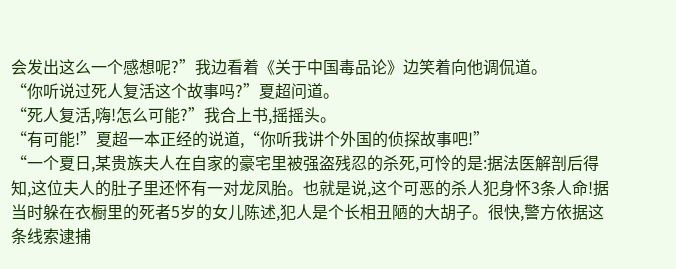会发出这么一个感想呢?”我边看着《关于中国毒品论》边笑着向他调侃道。
“你听说过死人复活这个故事吗?”夏超问道。
“死人复活,嗨!怎么可能?”我合上书,摇摇头。
“有可能!”夏超一本正经的说道,“你听我讲个外国的侦探故事吧!”
“一个夏日,某贵族夫人在自家的豪宅里被强盗残忍的杀死,可怜的是:据法医解剖后得知,这位夫人的肚子里还怀有一对龙凤胎。也就是说,这个可恶的杀人犯身怀3条人命!据当时躲在衣橱里的死者5岁的女儿陈述,犯人是个长相丑陋的大胡子。很快,警方依据这条线索逮捕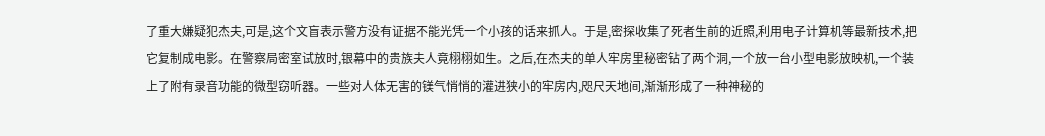了重大嫌疑犯杰夫,可是,这个文盲表示警方没有证据不能光凭一个小孩的话来抓人。于是,密探收集了死者生前的近照,利用电子计算机等最新技术,把它复制成电影。在警察局密室试放时,银幕中的贵族夫人竟栩栩如生。之后,在杰夫的单人牢房里秘密钻了两个洞,一个放一台小型电影放映机,一个装上了附有录音功能的微型窃听器。一些对人体无害的镁气悄悄的灌进狭小的牢房内,咫尺天地间,渐渐形成了一种神秘的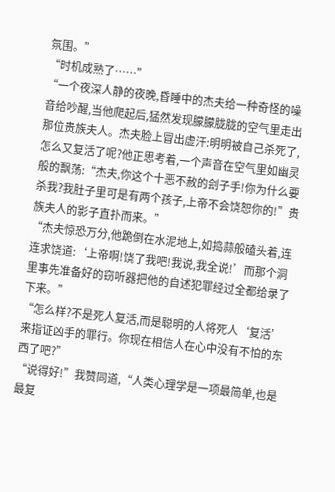氛围。”
“时机成熟了……”
“一个夜深人静的夜晚,昏睡中的杰夫给一种奇怪的噪音给吵醒,当他爬起后,猛然发现朦朦胧胧的空气里走出那位贵族夫人。杰夫脸上冒出虚汗:明明被自己杀死了,怎么又复活了呢?他正思考着,一个声音在空气里如幽灵般的飘荡:“杰夫,你这个十恶不赦的刽子手!你为什么要杀我?我肚子里可是有两个孩子,上帝不会饶恕你的!”贵族夫人的影子直扑而来。”
“杰夫惊恐万分,他跪倒在水泥地上,如捣蒜般磕头着,连连求饶道:‘上帝啊!饶了我吧!我说,我全说!’而那个洞里事先准备好的窃听器把他的自述犯罪经过全都给录了下来。”
“怎么样?不是死人复活,而是聪明的人将死人‘复活’来指证凶手的罪行。你现在相信人在心中没有不怕的东西了吧?”
“说得好!”我赞同道,“人类心理学是一项最简单,也是最复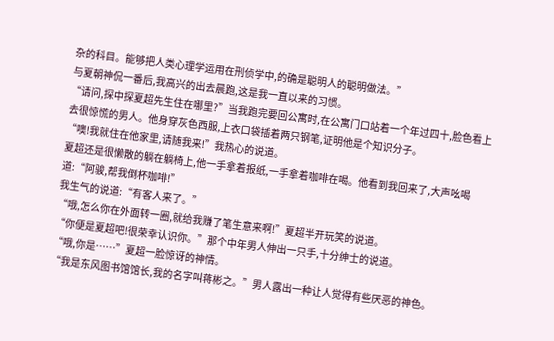杂的科目。能够把人类心理学运用在刑侦学中,的确是聪明人的聪明做法。”
与夏朝神侃一番后,我高兴的出去晨跑,这是我一直以来的习惯。
“请问,探中探夏超先生住在哪里?”当我跑完要回公寓时,在公寓门口站着一个年过四十,脸色看上去很惊慌的男人。他身穿灰色西服,上衣口袋插着两只钢笔,证明他是个知识分子。
“噢!我就住在他家里,请随我来!”我热心的说道。
夏超还是很懒散的躺在躺椅上,他一手拿着报纸,一手拿着咖啡在喝。他看到我回来了,大声吆喝道:“阿骏,帮我倒杯咖啡!”
我生气的说道:“有客人来了。”
“哦,怎么你在外面转一圈,就给我赚了笔生意来啊!”夏超半开玩笑的说道。
“你便是夏超吧!很荣幸认识你。”那个中年男人伸出一只手,十分绅士的说道。
“哦,你是……”夏超一脸惊讶的神情。
“我是东风图书馆馆长,我的名字叫蒋彬之。”男人露出一种让人觉得有些厌恶的神色。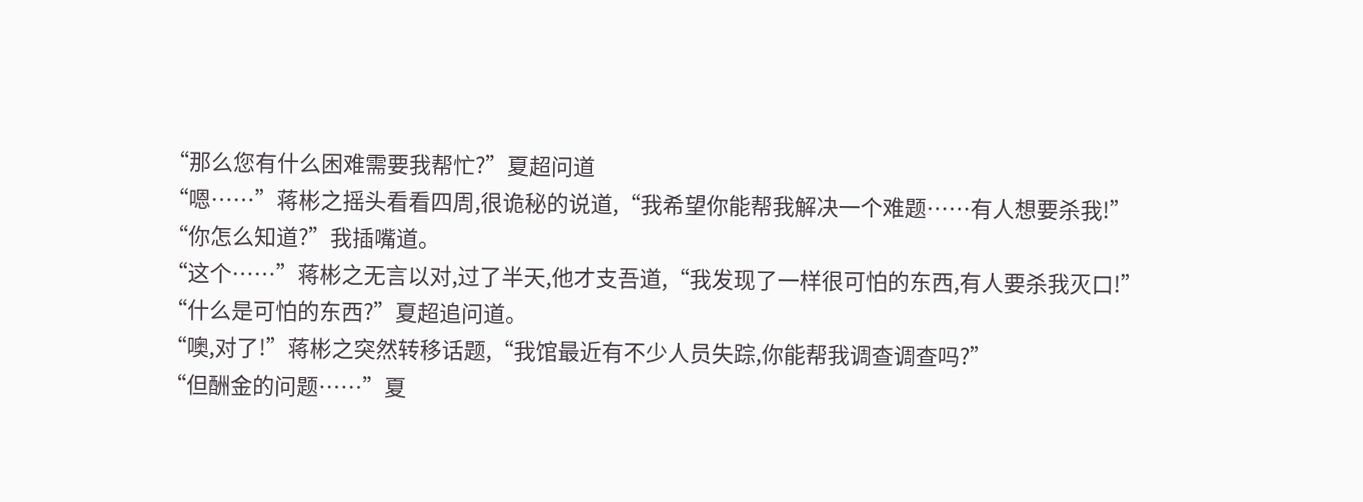“那么您有什么困难需要我帮忙?”夏超问道
“嗯……”蒋彬之摇头看看四周,很诡秘的说道,“我希望你能帮我解决一个难题……有人想要杀我!”
“你怎么知道?”我插嘴道。
“这个……”蒋彬之无言以对,过了半天,他才支吾道,“我发现了一样很可怕的东西,有人要杀我灭口!”
“什么是可怕的东西?”夏超追问道。
“噢,对了!”蒋彬之突然转移话题,“我馆最近有不少人员失踪,你能帮我调查调查吗?”
“但酬金的问题……”夏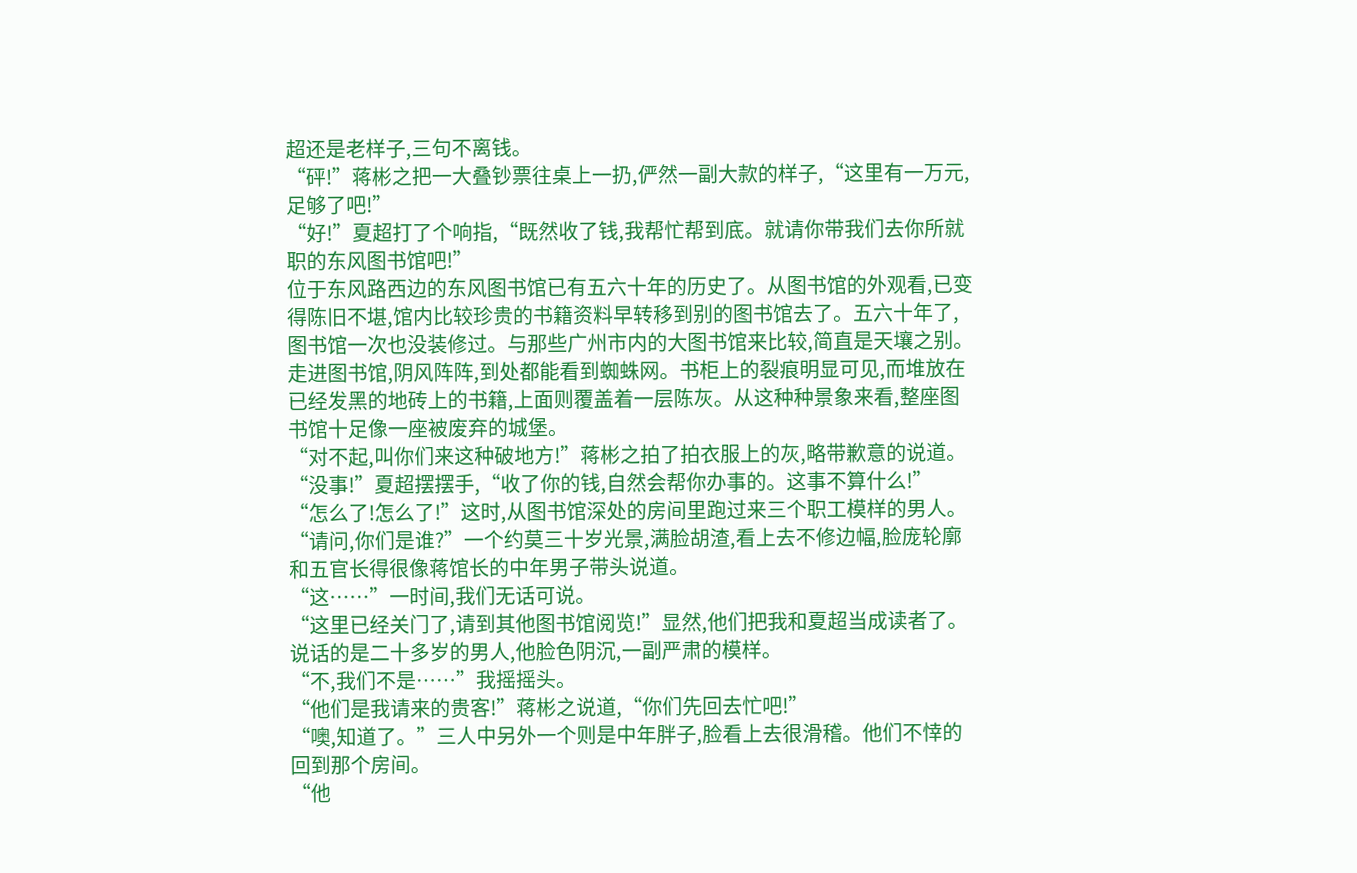超还是老样子,三句不离钱。
“砰!”蒋彬之把一大叠钞票往桌上一扔,俨然一副大款的样子,“这里有一万元,足够了吧!”
“好!”夏超打了个响指,“既然收了钱,我帮忙帮到底。就请你带我们去你所就职的东风图书馆吧!”
位于东风路西边的东风图书馆已有五六十年的历史了。从图书馆的外观看,已变得陈旧不堪,馆内比较珍贵的书籍资料早转移到别的图书馆去了。五六十年了,图书馆一次也没装修过。与那些广州市内的大图书馆来比较,简直是天壤之别。走进图书馆,阴风阵阵,到处都能看到蜘蛛网。书柜上的裂痕明显可见,而堆放在已经发黑的地砖上的书籍,上面则覆盖着一层陈灰。从这种种景象来看,整座图书馆十足像一座被废弃的城堡。
“对不起,叫你们来这种破地方!”蒋彬之拍了拍衣服上的灰,略带歉意的说道。
“没事!”夏超摆摆手,“收了你的钱,自然会帮你办事的。这事不算什么!”
“怎么了!怎么了!”这时,从图书馆深处的房间里跑过来三个职工模样的男人。
“请问,你们是谁?”一个约莫三十岁光景,满脸胡渣,看上去不修边幅,脸庞轮廓和五官长得很像蒋馆长的中年男子带头说道。
“这……”一时间,我们无话可说。
“这里已经关门了,请到其他图书馆阅览!”显然,他们把我和夏超当成读者了。说话的是二十多岁的男人,他脸色阴沉,一副严肃的模样。
“不,我们不是……”我摇摇头。
“他们是我请来的贵客!”蒋彬之说道,“你们先回去忙吧!”
“噢,知道了。”三人中另外一个则是中年胖子,脸看上去很滑稽。他们不悻的回到那个房间。
“他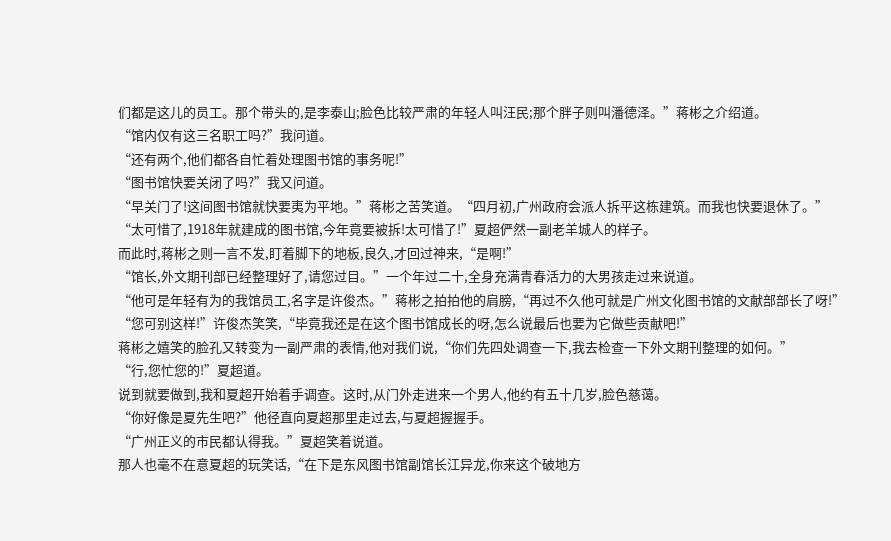们都是这儿的员工。那个带头的,是李泰山;脸色比较严肃的年轻人叫汪民;那个胖子则叫潘德泽。”蒋彬之介绍道。
“馆内仅有这三名职工吗?”我问道。
“还有两个,他们都各自忙着处理图书馆的事务呢!”
“图书馆快要关闭了吗?”我又问道。
“早关门了!这间图书馆就快要夷为平地。”蒋彬之苦笑道。“四月初,广州政府会派人拆平这栋建筑。而我也快要退休了。”
“太可惜了,1918年就建成的图书馆,今年竟要被拆!太可惜了!”夏超俨然一副老羊城人的样子。
而此时,蒋彬之则一言不发,盯着脚下的地板,良久,才回过神来,“是啊!”
“馆长,外文期刊部已经整理好了,请您过目。”一个年过二十,全身充满青春活力的大男孩走过来说道。
“他可是年轻有为的我馆员工,名字是许俊杰。”蒋彬之拍拍他的肩膀,“再过不久他可就是广州文化图书馆的文献部部长了呀!”
“您可别这样!”许俊杰笑笑,“毕竟我还是在这个图书馆成长的呀,怎么说最后也要为它做些贡献吧!”
蒋彬之嬉笑的脸孔又转变为一副严肃的表情,他对我们说,“你们先四处调查一下,我去检查一下外文期刊整理的如何。”
“行,您忙您的!”夏超道。
说到就要做到,我和夏超开始着手调查。这时,从门外走进来一个男人,他约有五十几岁,脸色慈蔼。
“你好像是夏先生吧?”他径直向夏超那里走过去,与夏超握握手。
“广州正义的市民都认得我。”夏超笑着说道。
那人也毫不在意夏超的玩笑话,“在下是东风图书馆副馆长江异龙,你来这个破地方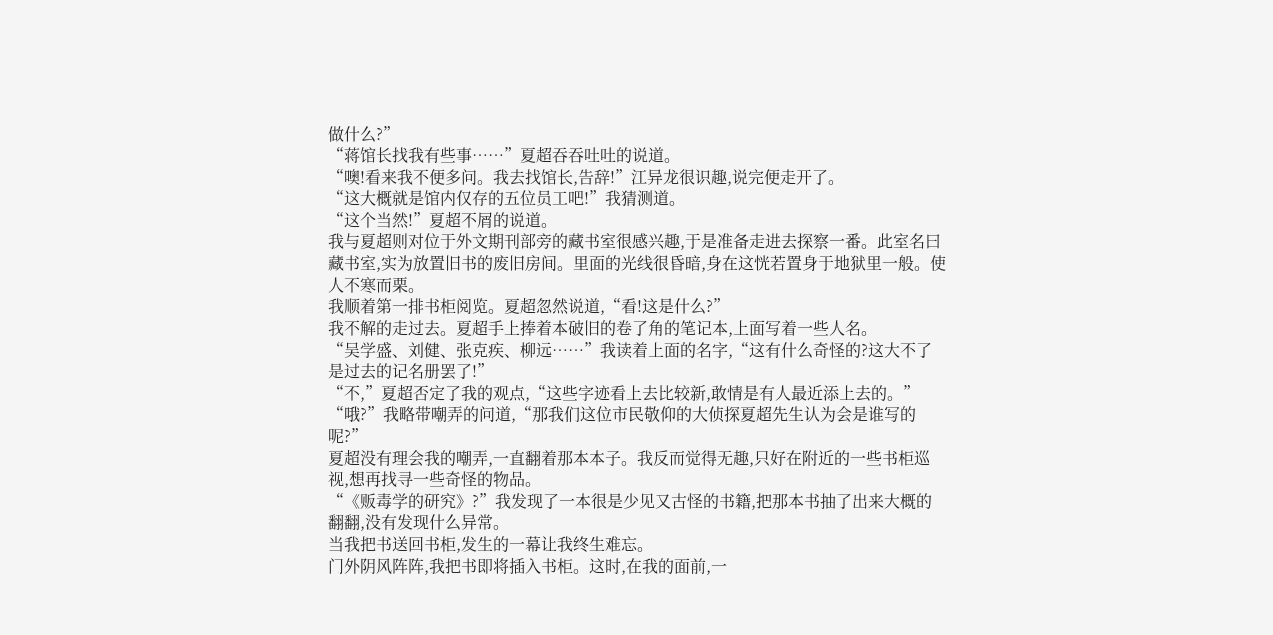做什么?”
“蒋馆长找我有些事……”夏超吞吞吐吐的说道。
“噢!看来我不便多问。我去找馆长,告辞!”江异龙很识趣,说完便走开了。
“这大概就是馆内仅存的五位员工吧!”我猜测道。
“这个当然!”夏超不屑的说道。
我与夏超则对位于外文期刊部旁的藏书室很感兴趣,于是准备走进去探察一番。此室名曰藏书室,实为放置旧书的废旧房间。里面的光线很昏暗,身在这恍若置身于地狱里一般。使人不寒而栗。
我顺着第一排书柜阅览。夏超忽然说道,“看!这是什么?”
我不解的走过去。夏超手上捧着本破旧的卷了角的笔记本,上面写着一些人名。
“吴学盛、刘健、张克疾、柳远……”我读着上面的名字,“这有什么奇怪的?这大不了是过去的记名册罢了!”
“不,”夏超否定了我的观点,“这些字迹看上去比较新,敢情是有人最近添上去的。”
“哦?”我略带嘲弄的问道,“那我们这位市民敬仰的大侦探夏超先生认为会是谁写的呢?”
夏超没有理会我的嘲弄,一直翻着那本本子。我反而觉得无趣,只好在附近的一些书柜巡视,想再找寻一些奇怪的物品。
“《贩毒学的研究》?”我发现了一本很是少见又古怪的书籍,把那本书抽了出来大概的翻翻,没有发现什么异常。
当我把书送回书柜,发生的一幕让我终生难忘。
门外阴风阵阵,我把书即将插入书柜。这时,在我的面前,一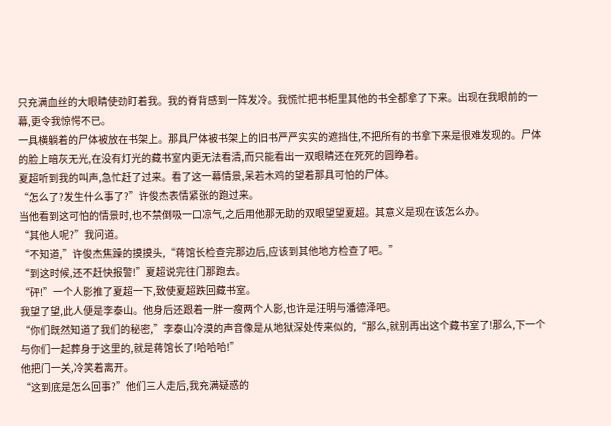只充满血丝的大眼睛使劲盯着我。我的脊背感到一阵发冷。我慌忙把书柜里其他的书全都拿了下来。出现在我眼前的一幕,更令我惊愕不已。
一具横躺着的尸体被放在书架上。那具尸体被书架上的旧书严严实实的遮挡住,不把所有的书拿下来是很难发现的。尸体的脸上暗灰无光,在没有灯光的藏书室内更无法看清,而只能看出一双眼睛还在死死的圆睁着。
夏超听到我的叫声,急忙赶了过来。看了这一幕情景,呆若木鸡的望着那具可怕的尸体。
“怎么了?发生什么事了?”许俊杰表情紧张的跑过来。
当他看到这可怕的情景时,也不禁倒吸一口凉气,之后用他那无助的双眼望望夏超。其意义是现在该怎么办。
“其他人呢?”我问道。
“不知道,”许俊杰焦躁的摸摸头,“蒋馆长检查完那边后,应该到其他地方检查了吧。”
“到这时候,还不赶快报警!”夏超说完往门那跑去。
“砰!”一个人影推了夏超一下,致使夏超跌回藏书室。
我望了望,此人便是李泰山。他身后还跟着一胖一瘦两个人影,也许是汪明与潘德泽吧。
“你们既然知道了我们的秘密,”李泰山冷漠的声音像是从地狱深处传来似的,“那么,就别再出这个藏书室了!那么,下一个与你们一起葬身于这里的,就是蒋馆长了!哈哈哈!”
他把门一关,冷笑着离开。
“这到底是怎么回事?”他们三人走后,我充满疑惑的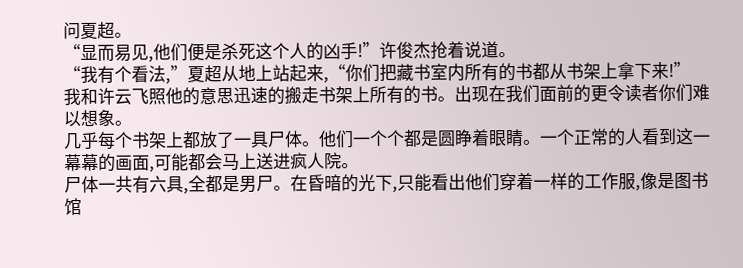问夏超。
“显而易见,他们便是杀死这个人的凶手!”许俊杰抢着说道。
“我有个看法,”夏超从地上站起来,“你们把藏书室内所有的书都从书架上拿下来!”
我和许云飞照他的意思迅速的搬走书架上所有的书。出现在我们面前的更令读者你们难以想象。
几乎每个书架上都放了一具尸体。他们一个个都是圆睁着眼睛。一个正常的人看到这一幕幕的画面,可能都会马上送进疯人院。
尸体一共有六具,全都是男尸。在昏暗的光下,只能看出他们穿着一样的工作服,像是图书馆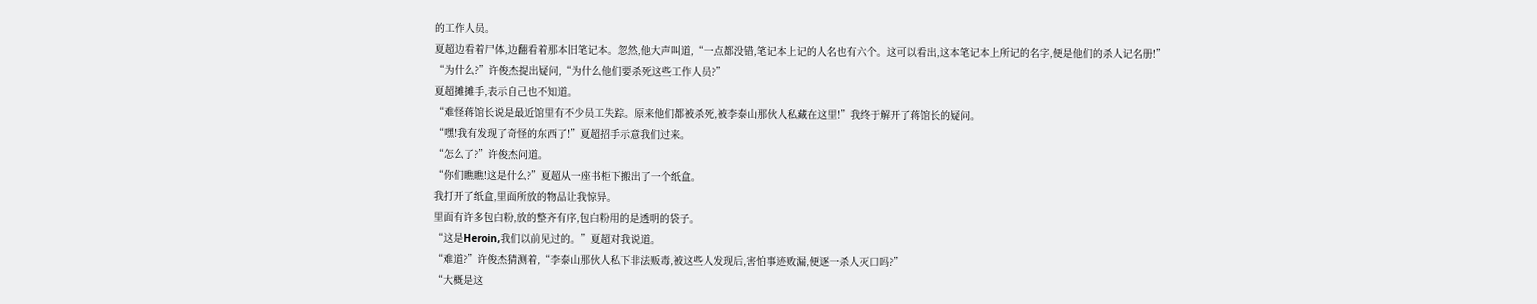的工作人员。
夏超边看着尸体,边翻看着那本旧笔记本。忽然,他大声叫道,“一点都没错,笔记本上记的人名也有六个。这可以看出,这本笔记本上所记的名字,便是他们的杀人记名册!”
“为什么?”许俊杰提出疑问,“为什么他们要杀死这些工作人员?”
夏超摊摊手,表示自己也不知道。
“难怪蒋馆长说是最近馆里有不少员工失踪。原来他们都被杀死,被李泰山那伙人私藏在这里!”我终于解开了蒋馆长的疑问。
“嘿!我有发现了奇怪的东西了!”夏超招手示意我们过来。
“怎么了?”许俊杰问道。
“你们瞧瞧!这是什么?”夏超从一座书柜下搬出了一个纸盒。
我打开了纸盒,里面所放的物品让我惊异。
里面有许多包白粉,放的整齐有序,包白粉用的是透明的袋子。
“这是Heroin,我们以前见过的。”夏超对我说道。
“难道?”许俊杰猜测着,“李泰山那伙人私下非法贩毒,被这些人发现后,害怕事迹败漏,便逐一杀人灭口吗?”
“大概是这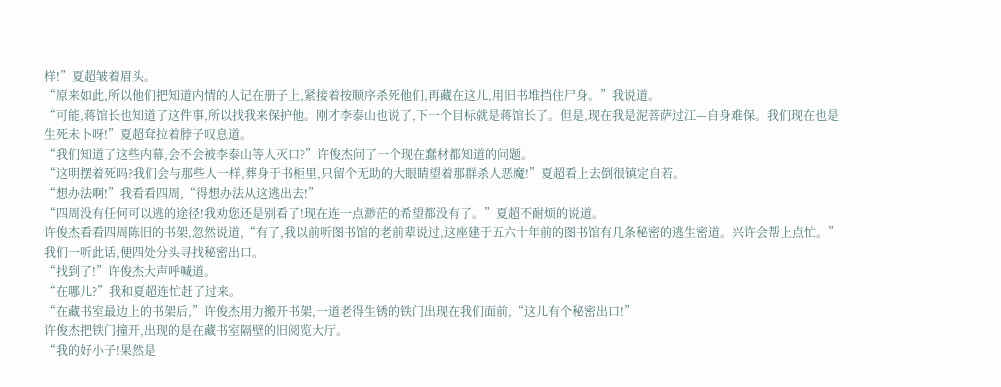样!”夏超皱着眉头。
“原来如此,所以他们把知道内情的人记在册子上,紧接着按顺序杀死他们,再藏在这儿,用旧书堆挡住尸身。”我说道。
“可能,蒋馆长也知道了这件事,所以找我来保护他。刚才李泰山也说了,下一个目标就是蒋馆长了。但是,现在我是泥菩萨过江—自身难保。我们现在也是生死未卜呀!”夏超耷拉着脖子叹息道。
“我们知道了这些内幕,会不会被李泰山等人灭口?”许俊杰问了一个现在蠢材都知道的问题。
“这明摆着死吗?我们会与那些人一样,葬身于书柜里,只留个无助的大眼睛望着那群杀人恶魔!”夏超看上去倒很镇定自若。
“想办法啊!”我看看四周,“得想办法从这逃出去!”
“四周没有任何可以逃的途径!我劝您还是别看了!现在连一点渺茫的希望都没有了。”夏超不耐烦的说道。
许俊杰看看四周陈旧的书架,忽然说道,“有了,我以前听图书馆的老前辈说过,这座建于五六十年前的图书馆有几条秘密的逃生密道。兴许会帮上点忙。”
我们一听此话,便四处分头寻找秘密出口。
“找到了!”许俊杰大声呼喊道。
“在哪儿?”我和夏超连忙赶了过来。
“在藏书室最边上的书架后,”许俊杰用力搬开书架,一道老得生锈的铁门出现在我们面前,“这儿有个秘密出口!”
许俊杰把铁门撞开,出现的是在藏书室隔壁的旧阅览大厅。
“我的好小子!果然是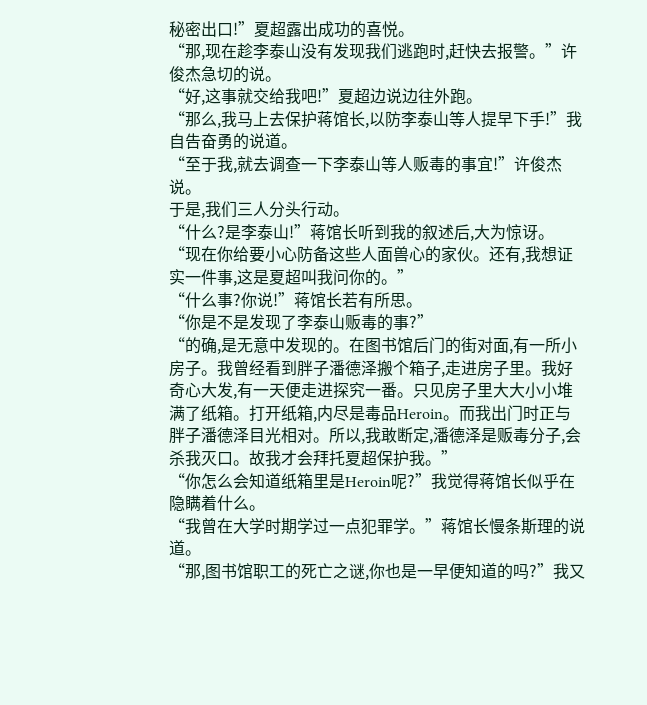秘密出口!”夏超露出成功的喜悦。
“那,现在趁李泰山没有发现我们逃跑时,赶快去报警。”许俊杰急切的说。
“好,这事就交给我吧!”夏超边说边往外跑。
“那么,我马上去保护蒋馆长,以防李泰山等人提早下手!”我自告奋勇的说道。
“至于我,就去调查一下李泰山等人贩毒的事宜!”许俊杰说。
于是,我们三人分头行动。
“什么?是李泰山!”蒋馆长听到我的叙述后,大为惊讶。
“现在你给要小心防备这些人面兽心的家伙。还有,我想证实一件事,这是夏超叫我问你的。”
“什么事?你说!”蒋馆长若有所思。
“你是不是发现了李泰山贩毒的事?”
“的确,是无意中发现的。在图书馆后门的街对面,有一所小房子。我曾经看到胖子潘德泽搬个箱子,走进房子里。我好奇心大发,有一天便走进探究一番。只见房子里大大小小堆满了纸箱。打开纸箱,内尽是毒品Heroin。而我出门时正与胖子潘德泽目光相对。所以,我敢断定,潘德泽是贩毒分子,会杀我灭口。故我才会拜托夏超保护我。”
“你怎么会知道纸箱里是Heroin呢?”我觉得蒋馆长似乎在隐瞒着什么。
“我曾在大学时期学过一点犯罪学。”蒋馆长慢条斯理的说道。
“那,图书馆职工的死亡之谜,你也是一早便知道的吗?”我又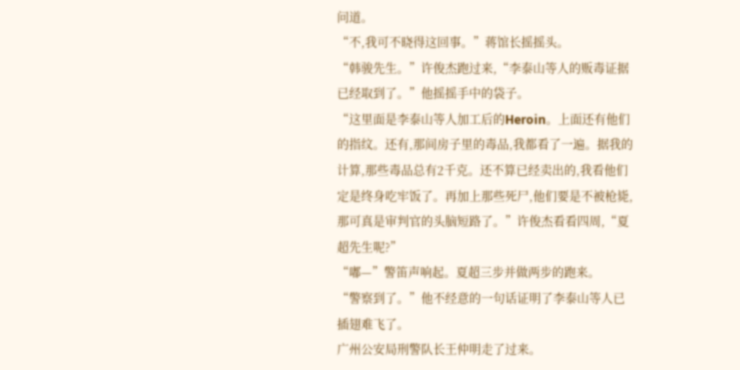问道。
“不,我可不晓得这回事。”蒋馆长摇摇头。
“韩骏先生。”许俊杰跑过来,“李泰山等人的贩毒证据已经取到了。”他摇摇手中的袋子。
“这里面是李泰山等人加工后的Heroin。上面还有他们的指纹。还有,那间房子里的毒品,我都看了一遍。据我的计算,那些毒品总有2千克。还不算已经卖出的,我看他们定是终身吃牢饭了。再加上那些死尸,他们要是不被枪毙,那可真是审判官的头脑短路了。”许俊杰看看四周,“夏超先生呢?”
“嘟—”警笛声响起。夏超三步并做两步的跑来。
“警察到了。”他不经意的一句话证明了李泰山等人已插翅难飞了。
广州公安局刑警队长王仲明走了过来。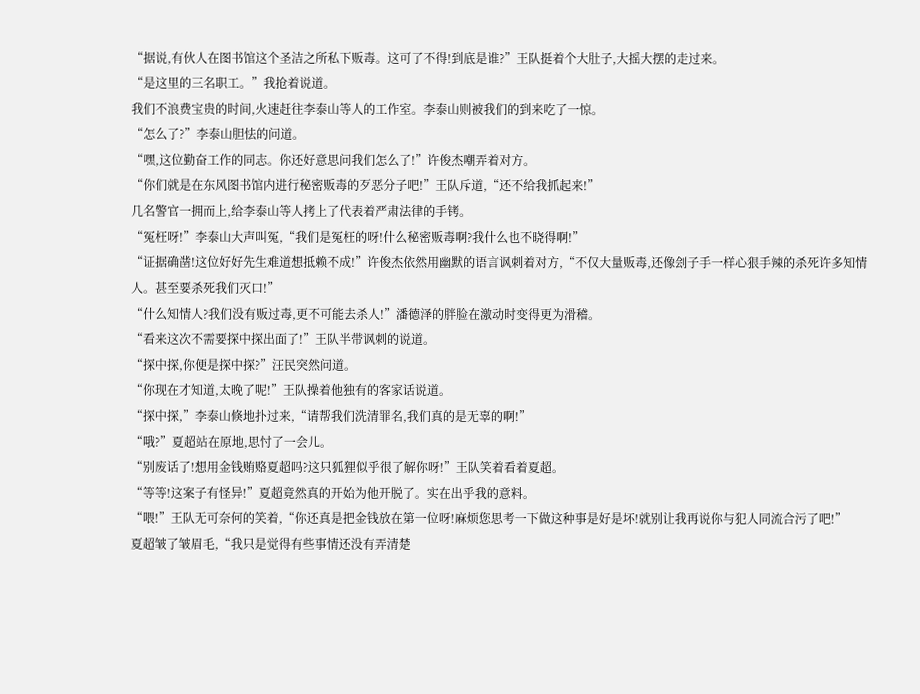“据说,有伙人在图书馆这个圣洁之所私下贩毒。这可了不得!到底是谁?”王队挺着个大肚子,大摇大摆的走过来。
“是这里的三名职工。”我抢着说道。
我们不浪费宝贵的时间,火速赶往李泰山等人的工作室。李泰山则被我们的到来吃了一惊。
“怎么了?”李泰山胆怯的问道。
“嘿,这位勤奋工作的同志。你还好意思问我们怎么了!”许俊杰嘲弄着对方。
“你们就是在东风图书馆内进行秘密贩毒的歹恶分子吧!”王队斥道,“还不给我抓起来!”
几名警官一拥而上,给李泰山等人拷上了代表着严肃法律的手铐。
“冤枉呀!”李泰山大声叫冤,“我们是冤枉的呀!什么秘密贩毒啊?我什么也不晓得啊!”
“证据确凿!这位好好先生难道想抵赖不成!”许俊杰依然用幽默的语言讽刺着对方,“不仅大量贩毒,还像刽子手一样心狠手辣的杀死许多知情人。甚至要杀死我们灭口!”
“什么知情人?我们没有贩过毒,更不可能去杀人!”潘德泽的胖脸在激动时变得更为滑稽。
“看来这次不需要探中探出面了!”王队半带讽刺的说道。
“探中探,你便是探中探?”汪民突然问道。
“你现在才知道,太晚了呢!”王队操着他独有的客家话说道。
“探中探,”李泰山倏地扑过来,“请帮我们洗清罪名,我们真的是无辜的啊!”
“哦?”夏超站在原地,思忖了一会儿。
“别废话了!想用金钱贿赂夏超吗?这只狐狸似乎很了解你呀!”王队笑着看着夏超。
“等等!这案子有怪异!”夏超竟然真的开始为他开脱了。实在出乎我的意料。
“喂!”王队无可奈何的笑着,“你还真是把金钱放在第一位呀!麻烦您思考一下做这种事是好是坏!就别让我再说你与犯人同流合污了吧!”
夏超皱了皱眉毛,“我只是觉得有些事情还没有弄清楚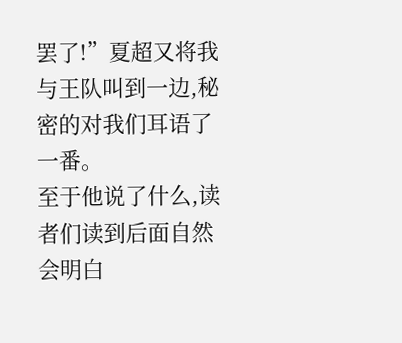罢了!”夏超又将我与王队叫到一边,秘密的对我们耳语了一番。
至于他说了什么,读者们读到后面自然会明白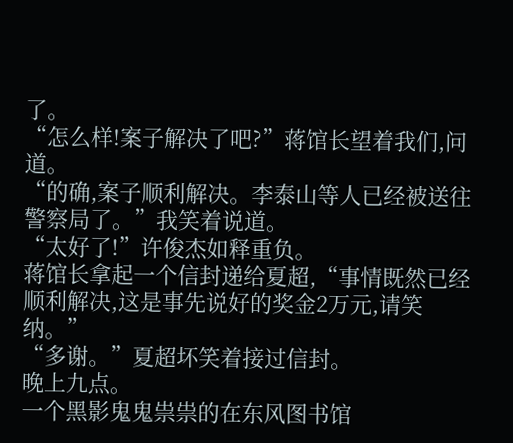了。
“怎么样!案子解决了吧?”蒋馆长望着我们,问道。
“的确,案子顺利解决。李泰山等人已经被送往警察局了。”我笑着说道。
“太好了!”许俊杰如释重负。
蒋馆长拿起一个信封递给夏超,“事情既然已经顺利解决,这是事先说好的奖金2万元,请笑纳。”
“多谢。”夏超坏笑着接过信封。
晚上九点。
一个黑影鬼鬼祟祟的在东风图书馆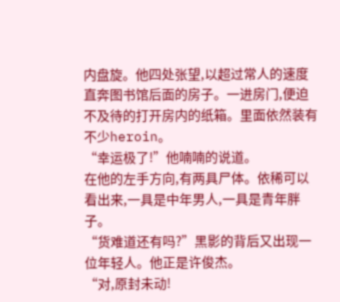内盘旋。他四处张望,以超过常人的速度直奔图书馆后面的房子。一进房门,便迫不及待的打开房内的纸箱。里面依然装有不少heroin。
“幸运极了!”他喃喃的说道。
在他的左手方向,有两具尸体。依稀可以看出来,一具是中年男人,一具是青年胖子。
“货难道还有吗?”黑影的背后又出现一位年轻人。他正是许俊杰。
“对,原封未动!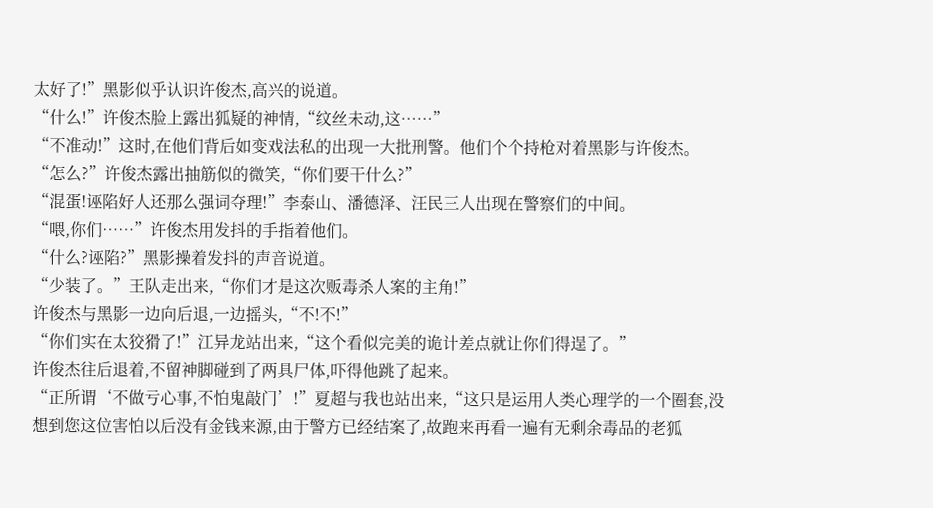太好了!”黑影似乎认识许俊杰,高兴的说道。
“什么!”许俊杰脸上露出狐疑的神情,“纹丝未动,这……”
“不准动!”这时,在他们背后如变戏法私的出现一大批刑警。他们个个持枪对着黑影与许俊杰。
“怎么?”许俊杰露出抽筋似的微笑,“你们要干什么?”
“混蛋!诬陷好人还那么强词夺理!”李泰山、潘德泽、汪民三人出现在警察们的中间。
“喂,你们……”许俊杰用发抖的手指着他们。
“什么?诬陷?”黑影操着发抖的声音说道。
“少装了。”王队走出来,“你们才是这次贩毒杀人案的主角!”
许俊杰与黑影一边向后退,一边摇头,“不!不!”
“你们实在太狡猾了!”江异龙站出来,“这个看似完美的诡计差点就让你们得逞了。”
许俊杰往后退着,不留神脚碰到了两具尸体,吓得他跳了起来。
“正所谓‘不做亏心事,不怕鬼敲门’!”夏超与我也站出来,“这只是运用人类心理学的一个圈套,没想到您这位害怕以后没有金钱来源,由于警方已经结案了,故跑来再看一遍有无剩余毒品的老狐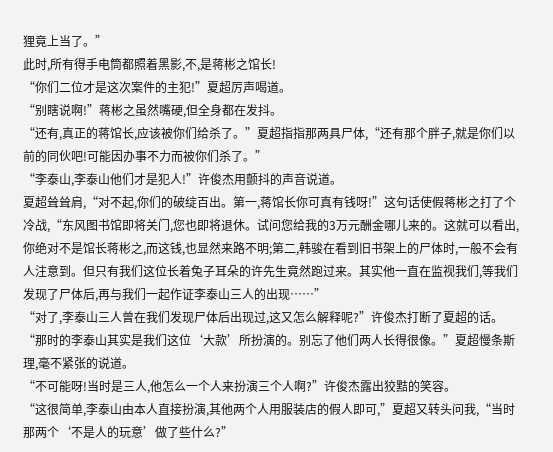狸竟上当了。”
此时,所有得手电筒都照着黑影,不,是蒋彬之馆长!
“你们二位才是这次案件的主犯!”夏超厉声喝道。
“别瞎说啊!”蒋彬之虽然嘴硬,但全身都在发抖。
“还有,真正的蒋馆长,应该被你们给杀了。”夏超指指那两具尸体,“还有那个胖子,就是你们以前的同伙吧!可能因办事不力而被你们杀了。”
“李泰山,李泰山他们才是犯人!”许俊杰用颤抖的声音说道。
夏超耸耸肩,“对不起,你们的破绽百出。第一,蒋馆长你可真有钱呀!”这句话使假蒋彬之打了个冷战,“东风图书馆即将关门,您也即将退休。试问您给我的3万元酬金哪儿来的。这就可以看出,你绝对不是馆长蒋彬之,而这钱,也显然来路不明;第二,韩骏在看到旧书架上的尸体时,一般不会有人注意到。但只有我们这位长着兔子耳朵的许先生竟然跑过来。其实他一直在监视我们,等我们发现了尸体后,再与我们一起作证李泰山三人的出现……”
“对了,李泰山三人曾在我们发现尸体后出现过,这又怎么解释呢?”许俊杰打断了夏超的话。
“那时的李泰山其实是我们这位‘大款’所扮演的。别忘了他们两人长得很像。”夏超慢条斯理,毫不紧张的说道。
“不可能呀!当时是三人,他怎么一个人来扮演三个人啊?”许俊杰露出狡黠的笑容。
“这很简单,李泰山由本人直接扮演,其他两个人用服装店的假人即可,”夏超又转头问我,“当时那两个‘不是人的玩意’做了些什么?”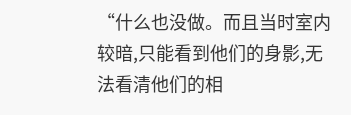“什么也没做。而且当时室内较暗,只能看到他们的身影,无法看清他们的相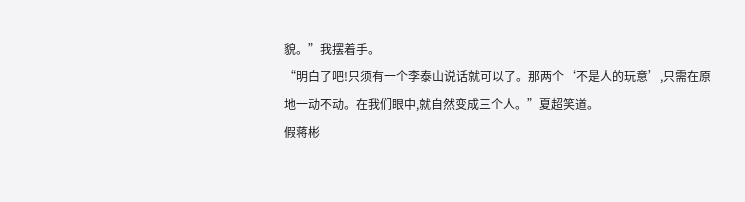貌。”我摆着手。
“明白了吧!只须有一个李泰山说话就可以了。那两个‘不是人的玩意’,只需在原地一动不动。在我们眼中,就自然变成三个人。”夏超笑道。
假蒋彬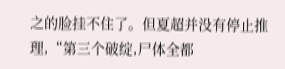之的脸挂不住了。但夏超并没有停止推理,“第三个破绽,尸体全都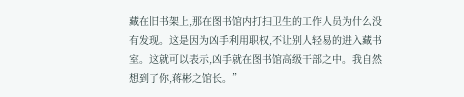藏在旧书架上,那在图书馆内打扫卫生的工作人员为什么没有发现。这是因为凶手利用职权,不让别人轻易的进入藏书室。这就可以表示,凶手就在图书馆高级干部之中。我自然想到了你,蒋彬之馆长。”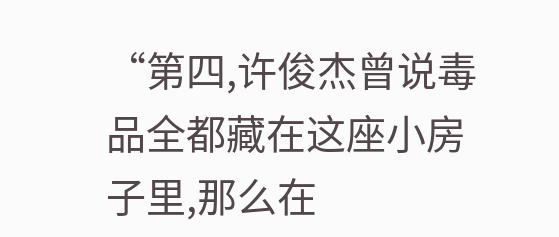“第四,许俊杰曾说毒品全都藏在这座小房子里,那么在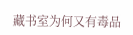藏书室为何又有毒品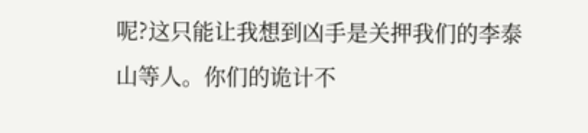呢?这只能让我想到凶手是关押我们的李泰山等人。你们的诡计不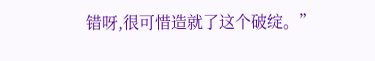错呀,很可惜造就了这个破绽。”